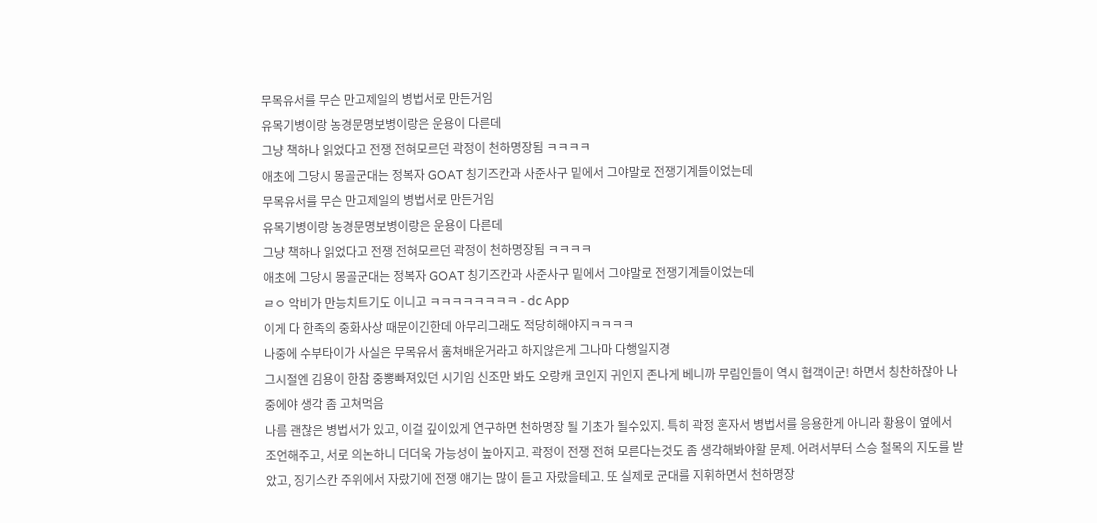무목유서를 무슨 만고제일의 병법서로 만든거임
유목기병이랑 농경문명보병이랑은 운용이 다른데
그냥 책하나 읽었다고 전쟁 전혀모르던 곽정이 천하명장됨 ㅋㅋㅋㅋ
애초에 그당시 몽골군대는 정복자 GOAT 칭기즈칸과 사준사구 밑에서 그야말로 전쟁기계들이었는데
무목유서를 무슨 만고제일의 병법서로 만든거임
유목기병이랑 농경문명보병이랑은 운용이 다른데
그냥 책하나 읽었다고 전쟁 전혀모르던 곽정이 천하명장됨 ㅋㅋㅋㅋ
애초에 그당시 몽골군대는 정복자 GOAT 칭기즈칸과 사준사구 밑에서 그야말로 전쟁기계들이었는데
ㄹㅇ 악비가 만능치트기도 이니고 ㅋㅋㅋㅋㅋㅋㅋㅋ - dc App
이게 다 한족의 중화사상 때문이긴한데 아무리그래도 적당히해야지ㅋㅋㅋㅋ
나중에 수부타이가 사실은 무목유서 훔쳐배운거라고 하지않은게 그나마 다행일지경
그시절엔 김용이 한참 중뽕빠져있던 시기임 신조만 봐도 오랑캐 코인지 귀인지 존나게 베니까 무림인들이 역시 협객이군! 하면서 칭찬하잖아 나중에야 생각 좀 고쳐먹음
나름 괜찮은 병법서가 있고, 이걸 깊이있게 연구하면 천하명장 될 기초가 될수있지. 특히 곽정 혼자서 병법서를 응용한게 아니라 황용이 옆에서 조언해주고, 서로 의논하니 더더욱 가능성이 높아지고. 곽정이 전쟁 전혀 모른다는것도 좀 생각해봐야할 문제. 어려서부터 스승 철목의 지도를 받았고, 징기스칸 주위에서 자랐기에 전쟁 얘기는 많이 듣고 자랐을테고. 또 실제로 군대를 지휘하면서 천하명장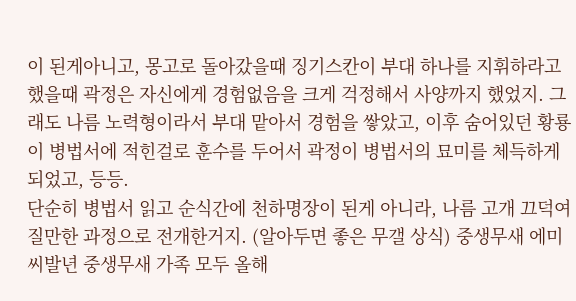이 된게아니고, 몽고로 돌아갔을때 징기스칸이 부대 하나를 지휘하라고 했을때 곽정은 자신에게 경험없음을 크게 걱정해서 사양까지 했었지. 그래도 나름 노력형이라서 부대 맡아서 경험을 쌓았고, 이후 숨어있던 황룡이 병법서에 적힌걸로 훈수를 두어서 곽정이 병법서의 묘미를 체득하게 되었고, 등등.
단순히 병법서 읽고 순식간에 천하명장이 된게 아니라, 나름 고개 끄덕여질만한 과정으로 전개한거지. (알아두면 좋은 무갤 상식) 중생무새 에미 씨발년 중생무새 가족 모두 올해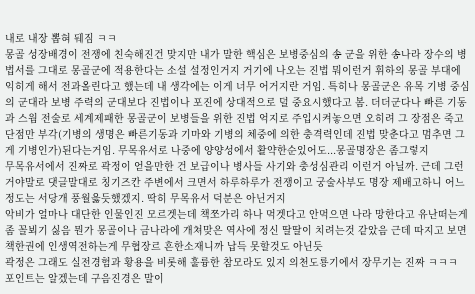내로 내장 뽑혀 뒈짐 ㅋㅋ
몽골 성장배경이 전쟁에 친숙해진건 맞지만 내가 말한 핵심은 보병중심의 송 군을 위한 송나라 장수의 병법서를 그대로 몽골군에 적용한다는 소설 설정인거지 거기에 나오는 진법 뭐이런거 휘하의 몽골 부대에 익히게 해서 전과올린다고 했는데 내 생각에는 이게 너무 어거지란 거임. 특히나 몽골군은 유목 기병 중심의 군대라 보병 주력의 군대보다 진법이나 포진에 상대적으로 덜 중요시했다고 봄. 더더군다나 빠른 기동과 스웜 전술로 세계제패한 몽골군이 보병들을 위한 진법 억지로 주입시켜놓으면 오히려 그 장점은 죽고 단점만 부각(기병의 생명은 빠른기동과 기마와 기병의 체중에 의한 충격력인데 진법 맞춘다고 멈추면 그게 기병인가)된다는거임. 무목유서로 나중에 양양성에서 활약한순있어도...몽골명장은 좀그렇지
무목유서에서 진짜로 곽정이 얻을만한 건 보급이나 병사들 사기와 충성심관리 이런거 아닐까. 근데 그런거야말로 댓글말대로 칭기즈칸 주변에서 크면서 하루하루가 전쟁이고 궁술사부도 명장 제배고하니 어느정도는 서당개 풍월읋듯했겠지. 딱히 무목유서 덕분은 아닌거지
악비가 얼마나 대단한 인물인진 모르겟는데 책쪼가리 하나 먹겟다고 안먹으면 나라 망한다고 유난떠는게 좀 꼴뵈기 싫음 뭔가 몽골이나 금나라에 개쳐맞은 역사에 정신 딸딸이 치려는것 같았음 근데 따지고 보면 책한권에 인생역전하는게 무협장르 흔한소재니까 납득 못할것도 아닌듯
곽정은 그래도 실전경험과 황용을 비롯해 훌륭한 참모라도 있지 의천도룡기에서 장무기는 진짜 ㅋㅋㅋ
포인트는 알겠는데 구음진경은 말이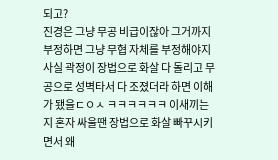되고?
진경은 그냥 무공 비급이잖아 그거까지 부정하면 그냥 무협 자체를 부정해야지
사실 곽정이 장법으로 화살 다 돌리고 무공으로 성벽타서 다 조졌더라 하면 이해가 됐을ㄷㅇㅅ ㅋㅋㅋㅋㅋㅋ 이새끼는 지 혼자 싸울땐 장법으로 화살 빠꾸시키면서 왜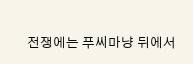전쟁에는 푸씨마냥 뒤에서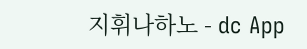지휘나하노 - dc App